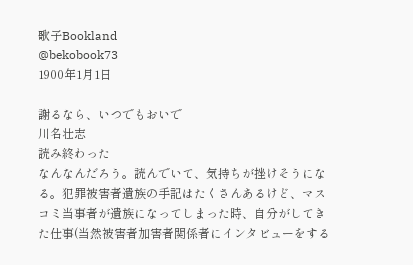歌子Bookland
@bekobook73
1900年1月1日

謝るなら、いつでもおいで
川名壮志
読み終わった
なんなんだろう。読んでいて、気持ちが挫けそうになる。犯罪被害者遺族の手記はたくさんあるけど、マスコミ当事者が遺族になってしまった時、自分がしてきた仕事(当然被害者加害者関係者にインタビューをする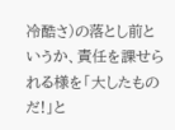冷酷さ)の落とし前というか、責任を課せられる様を「大したものだ!」と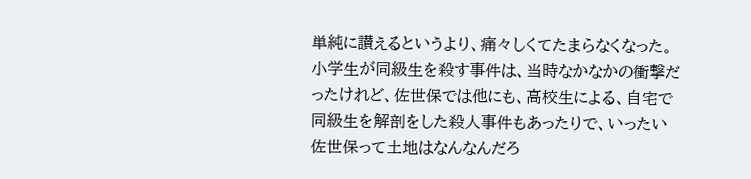単純に讃えるというより、痛々しくてたまらなくなった。
小学生が同級生を殺す事件は、当時なかなかの衝撃だったけれど、佐世保では他にも、高校生による、自宅で同級生を解剖をした殺人事件もあったりで、いったい佐世保って土地はなんなんだろ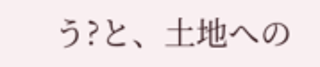う?と、土地への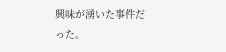興味が湧いた事件だった。